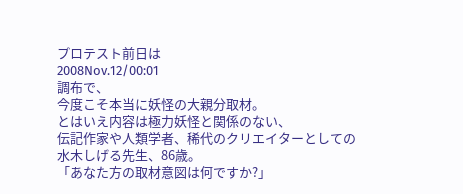プロテスト前日は
2008Nov.12/00:01
調布で、
今度こそ本当に妖怪の大親分取材。
とはいえ内容は極力妖怪と関係のない、
伝記作家や人類学者、稀代のクリエイターとしての
水木しげる先生、86歳。
「あなた方の取材意図は何ですか?」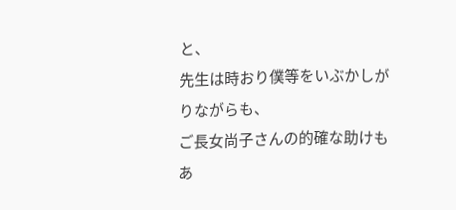と、
先生は時おり僕等をいぶかしがりながらも、
ご長女尚子さんの的確な助けもあ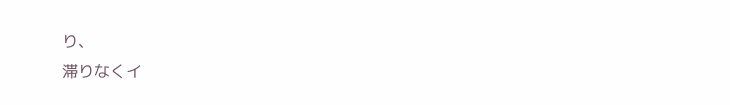り、
滞りなくイ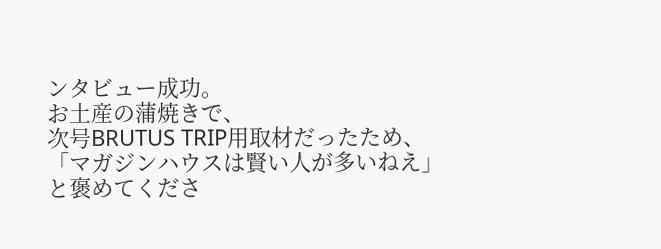ンタビュー成功。
お土産の蒲焼きで、
次号BRUTUS TRIP用取材だったため、
「マガジンハウスは賢い人が多いねえ」
と褒めてくださ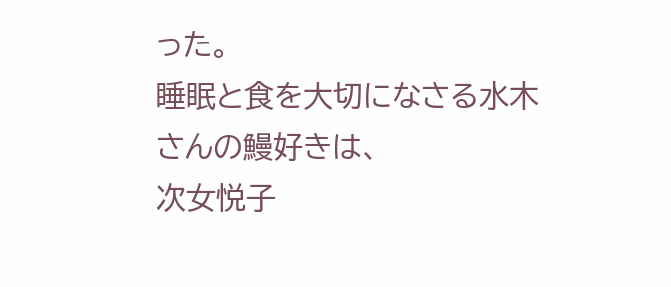った。
睡眠と食を大切になさる水木さんの鰻好きは、
次女悦子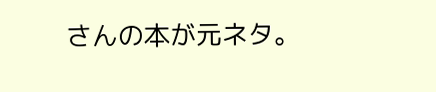さんの本が元ネタ。